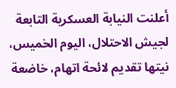أعلنت النيابة العسكرية التابعة لجيش الاحتلال، اليوم الخميس، نيتها تقديم لائحة اتهام، خاضعة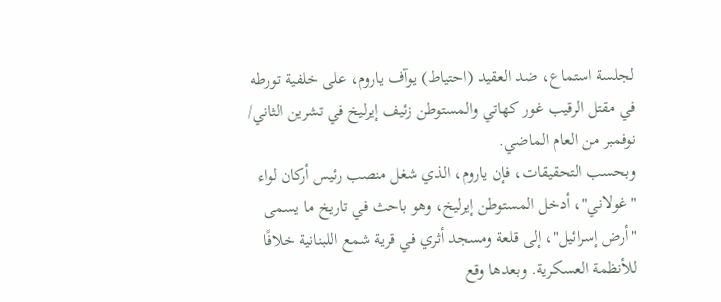لجلسة استماع، ضد العقيد (احتياط) يوآف ياروم، على خلفية تورطه في مقتل الرقيب غور كهاتي والمستوطن زئيف إيرليخ في تشرين الثاني/ نوفمبر من العام الماضي.
وبحسب التحقيقات، فإن ياروم، الذي شغل منصب رئيس أركان لواء "غولاني"، أدخل المستوطن إيرليخ، وهو باحث في تاريخ ما يسمى "أرض إسرائيل"، إلى قلعة ومسجد أثري في قرية شمع اللبنانية خلافًا للأنظمة العسكرية. وبعدها وقع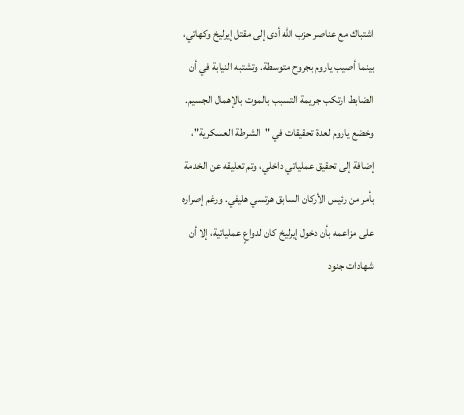اشتباك مع عناصر حزب الله أدى إلى مقتل إيرليخ وكهاتي، بينما أصيب ياروم بجروح متوسطة. وتشتبه النيابة في أن الضابط ارتكب جريمة التسبب بالموت بالإهمال الجسيم.
وخضع ياروم لعدة تحقيقات في "الشرطة العسكرية"، إضافة إلى تحقيق عملياتي داخلي، وتم تعليقه عن الخدمة بأمر من رئيس الأركان السابق هرتسي هليفي. ورغم إصراره على مزاعمه بأن دخول إيرليخ كان لدواعٍ عملياتية، إلا أن شهادات جنود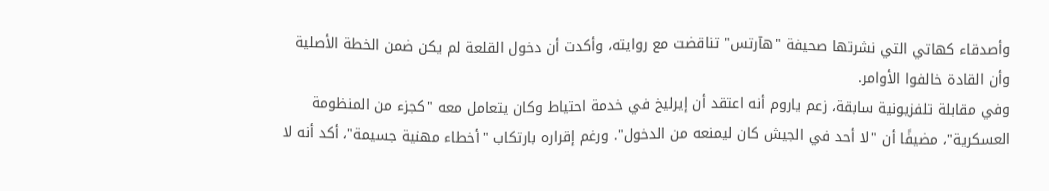وأصدقاء كهاتي التي نشرتها صحيفة "هآرتس" تناقضت مع روايته، وأكدت أن دخول القلعة لم يكن ضمن الخطة الأصلية وأن القادة خالفوا الأوامر.
وفي مقابلة تلفزيونية سابقة، زعم ياروم أنه اعتقد أن إيرليخ في خدمة احتياط وكان يتعامل معه "كجزء من المنظومة العسكرية"، مضيفًا أن "لا أحد في الجيش كان ليمنعه من الدخول". ورغم إقراره بارتكاب "أخطاء مهنية جسيمة"، أكد أنه لا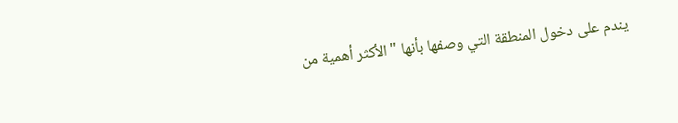يندم على دخول المنطقة التي وصفها بأنها "الأكثر أهمية من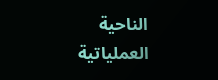الناحية العملياتية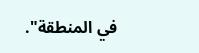في المنطقة".